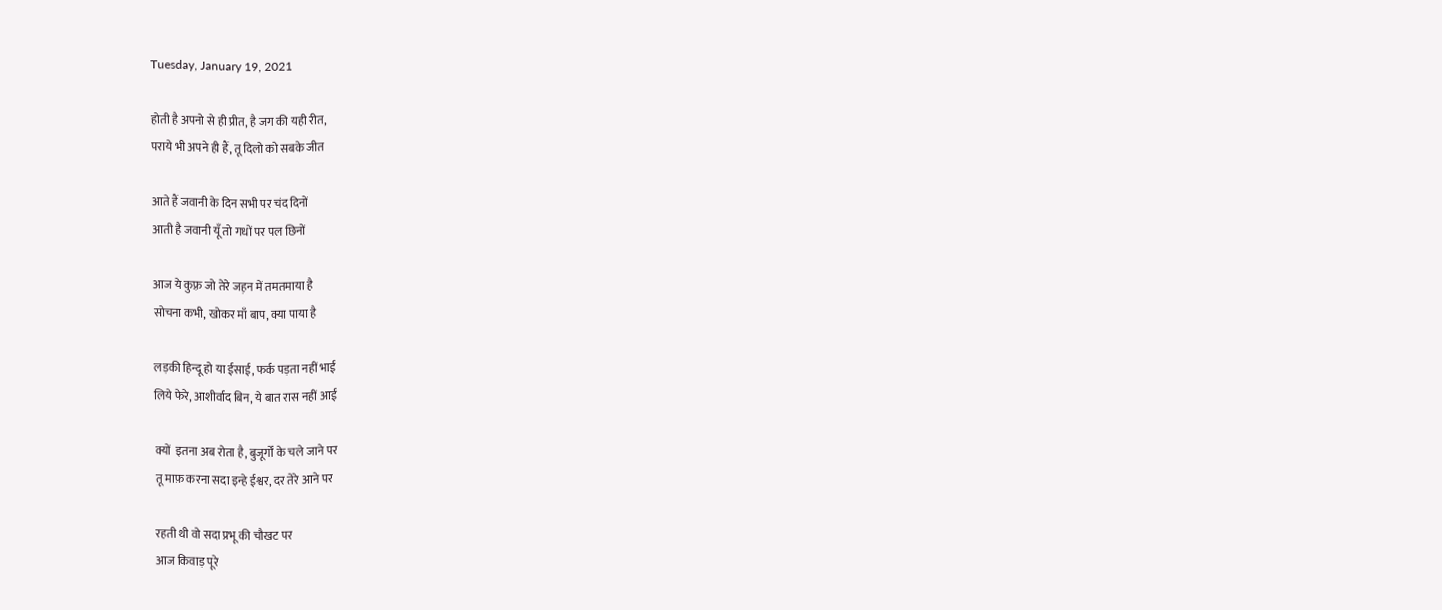Tuesday, January 19, 2021

होती है अपनो से ही प्रीत, है जग की यही रीत,
पराये भी अपने ही हैं, तू दिलो को सबके जीत

आते हैं जवानी के दिन सभी पर चंद दिनों
आती है जवानी यूँ तो गधों पर पल छिनों

आज ये कुफ़्र जो तेरे जह़न में तमतमाया है
सोचना कभी, खोकर माँ बाप, क्या पाया है

लड़की हिन्दू हो या ईसाई, फर्क पड़ता नहीं भाई
लिये फेरे, आशीर्वाद बिन, ये बात रास नहीं आई

क्यों  इतना अब रोता है, बुजूर्गों के चले जाने पर
तू माफ़ करना सदा इन्हे ईश्वर, दर तेरे आने पर

रहती थी वो सदा प्रभू की चौखट पर
आज किवाड़ पूरे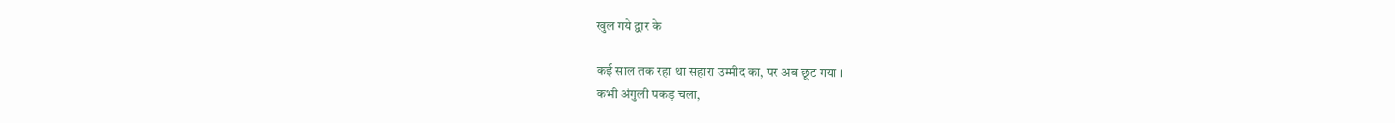खुल गये द्वार के

कई साल तक रहा था सहारा उम्मीद का, पर अब छूट गया ।
कभी अंगुली पकड़ चला,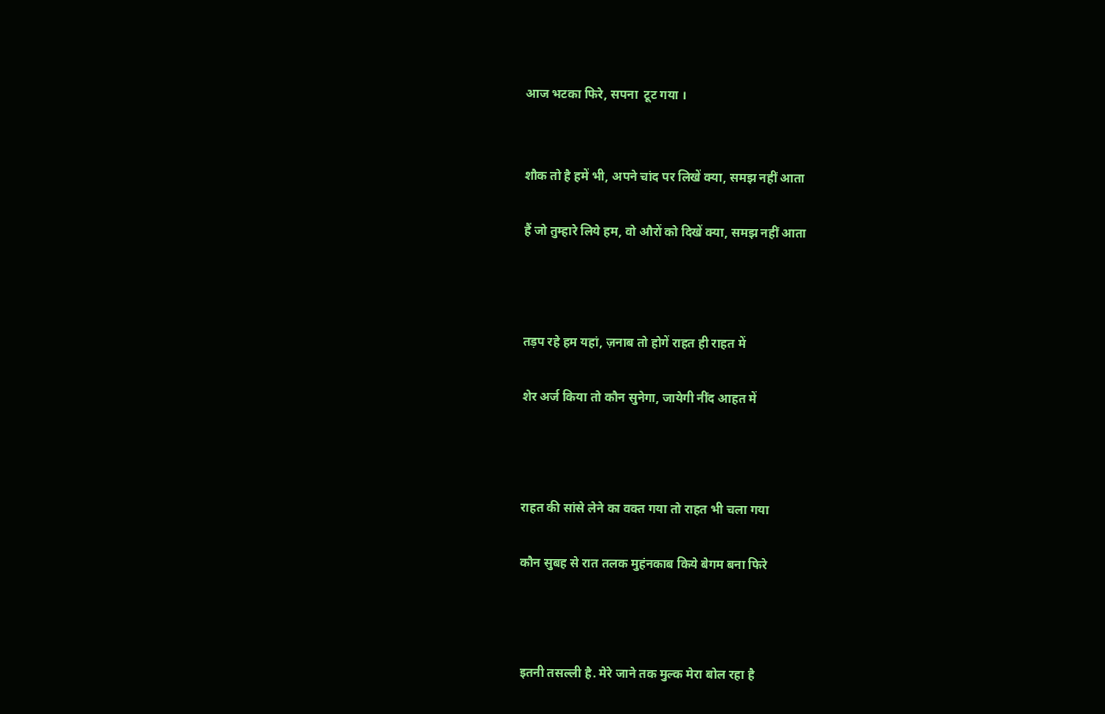आज भटका फिरे, सपना  टूट गया ।


शौक तो है हमें भी, अपने चांद पर लिखें क्या, समझ नहीं आता

हैं जो तुम्हारे लिये हम, वो औरों को दिखें क्या, समझ नहीं आता



तड़प रहे हम यहां, ज़नाब तो होगें राहत ही राहत में

शेर अर्ज किया तो कौन सुनेगा, जायेगी नींद आहत में



राहत की सांसे लेने का वक्त गया तो राहत भी चला गया

कौन सुबह से रात तलक मुहंनकाब किये बेगम बना फिरे



इतनी तसल्ली है. मेरे जाने तक मुल्क मेरा बोल रहा है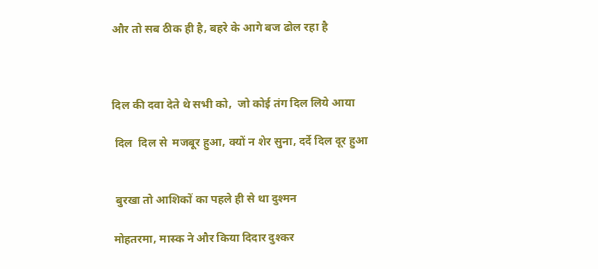और तो सब ठीक ही है, बहरे के आगे बज ढोल रहा है



दिल की दवा देते थे सभी को,  जो कोई तंग दिल लिये आया

 दिल  दिल से  मजबूर हुआ, क्यों न शेर सुना, दर्दे दिल दूर हुआ


 बुरखा तो आशिकों का पहले ही से था दुश्मन

मोहतरमा, मास्क ने और किया दिदार दुश्कर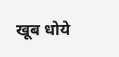खूब धोये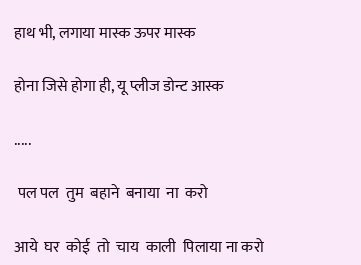हाथ भी, लगाया मास्क ऊपर मास्क

होना जिसे होगा ही, यू प्लीज डोन्ट आस्क

.....

 पल पल  तुम  बहाने  बनाया  ना  करो

आये  घर  कोई  तो  चाय  काली  पिलाया ना करो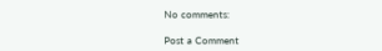No comments:

Post a Comment